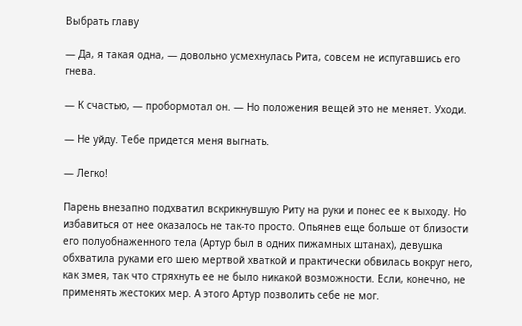Выбрать главу

— Да, я такая одна, — довольно усмехнулась Рита, совсем не испугавшись его гнева.

— К счастью, — пробормотал он. — Но положения вещей это не меняет. Уходи.

— Не уйду. Тебе придется меня выгнать.

— Легко!

Парень внезапно подхватил вскрикнувшую Риту на руки и понес ее к выходу. Но избавиться от нее оказалось не так-то просто. Опьянев еще больше от близости его полуобнаженного тела (Артур был в одних пижамных штанах), девушка обхватила руками его шею мертвой хваткой и практически обвилась вокруг него, как змея, так что стряхнуть ее не было никакой возможности. Если, конечно, не применять жестоких мер. А этого Артур позволить себе не мог.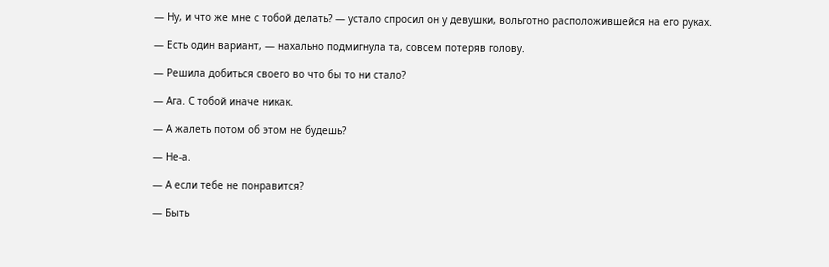— Ну, и что же мне с тобой делать? — устало спросил он у девушки, вольготно расположившейся на его руках.

— Есть один вариант, — нахально подмигнула та, совсем потеряв голову.

— Решила добиться своего во что бы то ни стало?

— Ага. С тобой иначе никак.

— А жалеть потом об этом не будешь?

— Не-а.

— А если тебе не понравится?

— Быть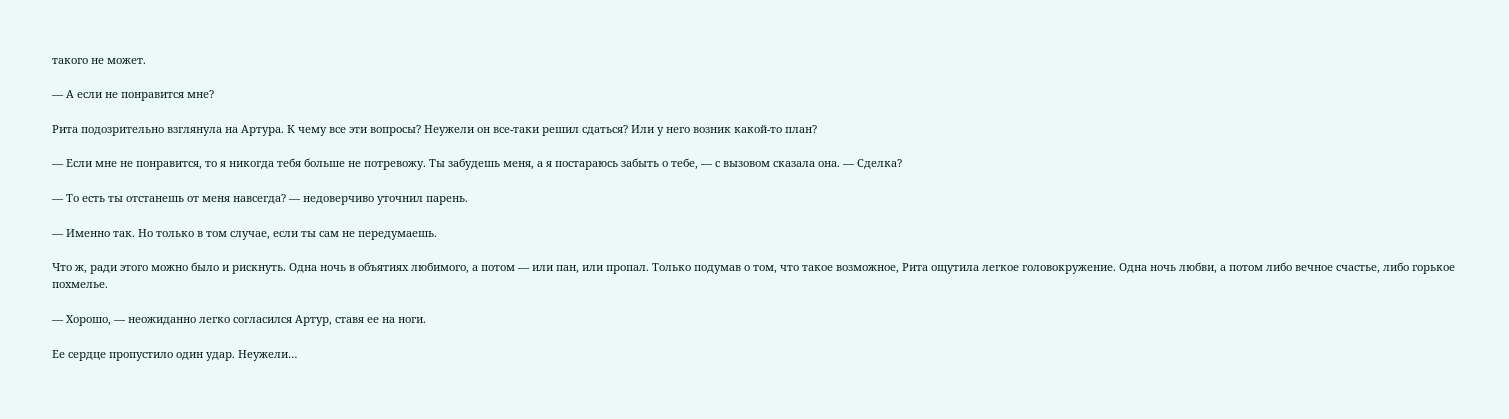такого не может.

— А если не понравится мне?

Рита подозрительно взглянула на Артура. К чему все эти вопросы? Неужели он все-таки решил сдаться? Или у него возник какой-то план?

— Если мне не понравится, то я никогда тебя больше не потревожу. Ты забудешь меня, а я постараюсь забыть о тебе, — с вызовом сказала она. — Сделка?

— То есть ты отстанешь от меня навсегда? — недоверчиво уточнил парень.

— Именно так. Но только в том случае, если ты сам не передумаешь.

Что ж, ради этого можно было и рискнуть. Одна ночь в объятиях любимого, а потом — или пан, или пропал. Только подумав о том, что такое возможное, Рита ощутила легкое головокружение. Одна ночь любви, а потом либо вечное счастье, либо горькое похмелье.

— Хорошо, — неожиданно легко согласился Артур, ставя ее на ноги.

Ее сердце пропустило один удар. Неужели…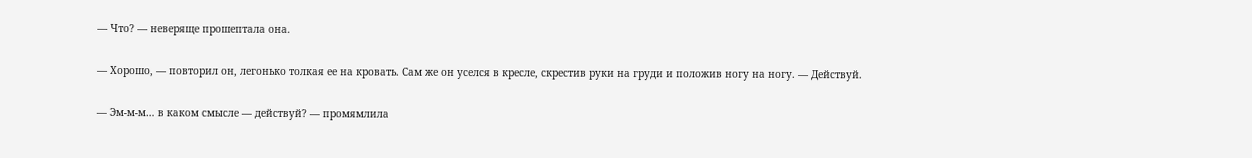— Что? — неверяще прошептала она.

— Хорошо, — повторил он, легонько толкая ее на кровать. Сам же он уселся в кресле, скрестив руки на груди и положив ногу на ногу. — Действуй.

— Эм-м-м… в каком смысле — действуй? — промямлила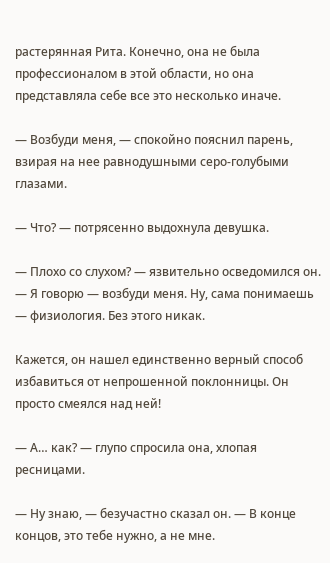растерянная Рита. Конечно, она не была профессионалом в этой области, но она представляла себе все это несколько иначе.

— Возбуди меня, — спокойно пояснил парень, взирая на нее равнодушными серо-голубыми глазами.

— Что? — потрясенно выдохнула девушка.

— Плохо со слухом? — язвительно осведомился он. — Я говорю — возбуди меня. Ну, сама понимаешь — физиология. Без этого никак.

Кажется, он нашел единственно верный способ избавиться от непрошенной поклонницы. Он просто смеялся над ней!

— А… как? — глупо спросила она, хлопая ресницами.

— Ну знаю, — безучастно сказал он. — В конце концов, это тебе нужно, а не мне.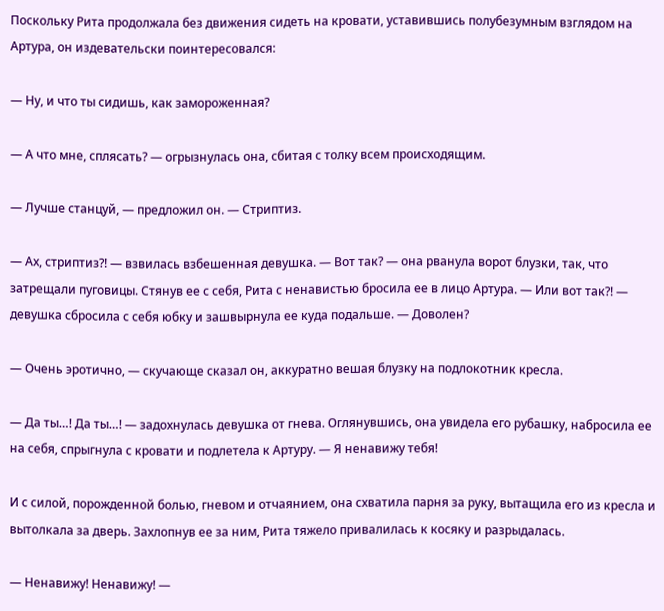Поскольку Рита продолжала без движения сидеть на кровати, уставившись полубезумным взглядом на Артура, он издевательски поинтересовался:

— Ну, и что ты сидишь, как замороженная?

— А что мне, сплясать? — огрызнулась она, сбитая с толку всем происходящим.

— Лучше станцуй, — предложил он. — Стриптиз.

— Ах, стриптиз?! — взвилась взбешенная девушка. — Вот так? — она рванула ворот блузки, так, что затрещали пуговицы. Стянув ее с себя, Рита с ненавистью бросила ее в лицо Артура. — Или вот так?! — девушка сбросила с себя юбку и зашвырнула ее куда подальше. — Доволен?

— Очень эротично, — скучающе сказал он, аккуратно вешая блузку на подлокотник кресла.

— Да ты…! Да ты…! — задохнулась девушка от гнева. Оглянувшись, она увидела его рубашку, набросила ее на себя, спрыгнула с кровати и подлетела к Артуру. — Я ненавижу тебя!

И с силой, порожденной болью, гневом и отчаянием, она схватила парня за руку, вытащила его из кресла и вытолкала за дверь. Захлопнув ее за ним, Рита тяжело привалилась к косяку и разрыдалась.

— Ненавижу! Ненавижу! —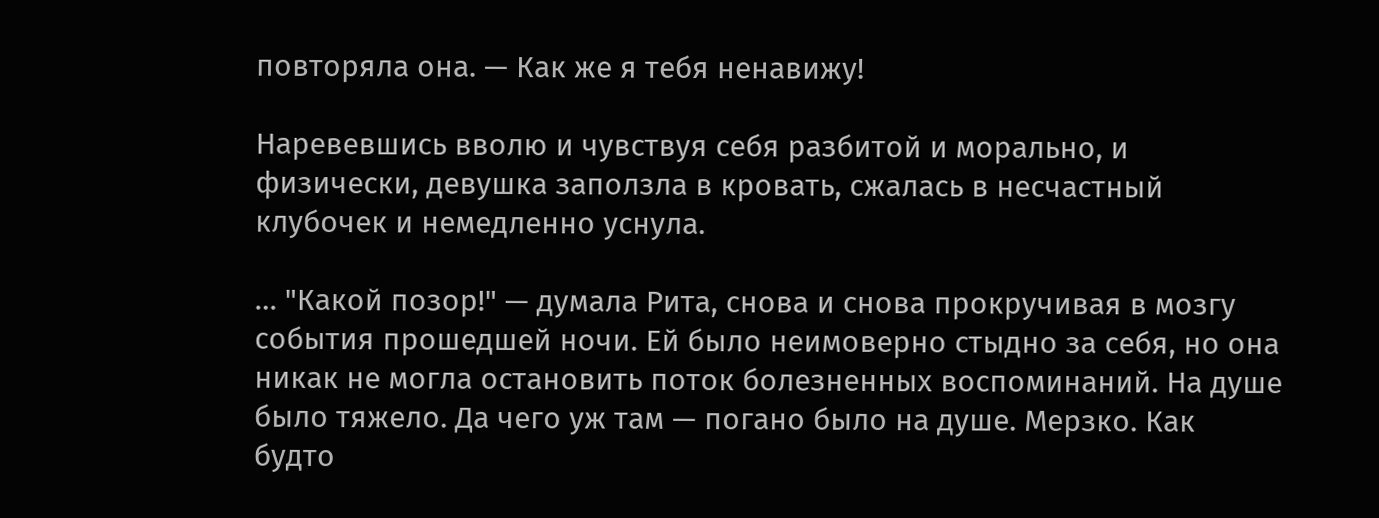повторяла она. — Как же я тебя ненавижу!

Наревевшись вволю и чувствуя себя разбитой и морально, и физически, девушка заползла в кровать, сжалась в несчастный клубочек и немедленно уснула.

… "Какой позор!" — думала Рита, снова и снова прокручивая в мозгу события прошедшей ночи. Ей было неимоверно стыдно за себя, но она никак не могла остановить поток болезненных воспоминаний. На душе было тяжело. Да чего уж там — погано было на душе. Мерзко. Как будто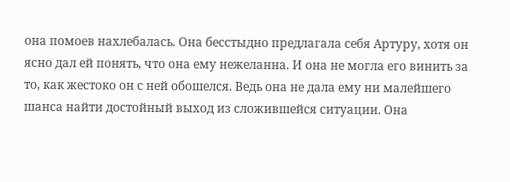она помоев нахлебалась. Она бесстыдно предлагала себя Артуру, хотя он ясно дал ей понять, что она ему нежеланна. И она не могла его винить за то, как жестоко он с ней обошелся. Ведь она не дала ему ни малейшего шанса найти достойный выход из сложившейся ситуации. Она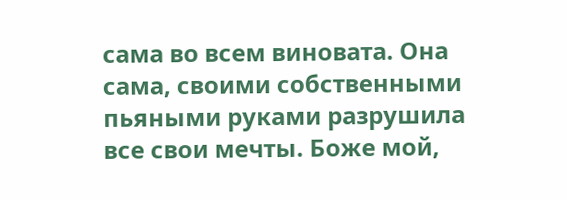сама во всем виновата. Она сама, своими собственными пьяными руками разрушила все свои мечты. Боже мой,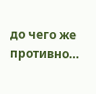до чего же противно…